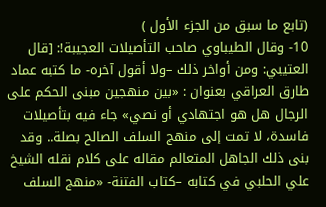(تابع ما سبق من الجزء الأول )
10- وقال الطيباوي صاحب التأصيلات العجيبة!: [قال العتيبي: ومن أواخر ذلك –ولا أقول آخره- ما كتبه عماد طارق العراقي بعنوان : «بين منهجين مبنى الحكم على الرجال هل هو اجتهادي أو نصي» جاء فيه بتأصيلات فاسدة، لا تمت إلى منهج السلف الصالح بصلة.. وقد بنى ذلك الجاهل المتعالم مقاله على كلام نقله الشيخ علي الحلبي في كتابه –كتاب الفتنة- «منهج السلف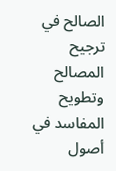الصالح في ترجيح المصالح وتطويح المفاسد في أصول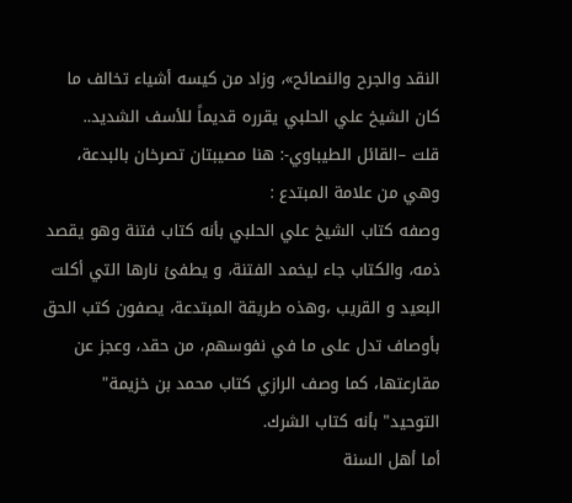النقد والجرح والنصائح»، وزاد من كيسه أشياء تخالف ما كان الشيخ علي الحلبي يقرره قديماً للأسف الشديد..
قلت –القائل الطيباوي-: هنا مصيبتان تصرخان بالبدعة، وهي من علامة المبتدع :
وصفه كتاب الشيخ علي الحلبي بأنه كتاب فتنة وهو يقصد ذمه، والكتاب جاء ليخمد الفتنة، و يطفئ نارها التي أكلت البعيد و القريب ،وهذه طريقة المبتدعة، يصفون كتب الحق بأوصاف تدل على ما في نفوسهم، من حقد، وعجز عن مقارعتها، كما وصف الرازي كتاب محمد بن خزيمة" التوحيد" بأنه كتاب الشرك.
أما أهل السنة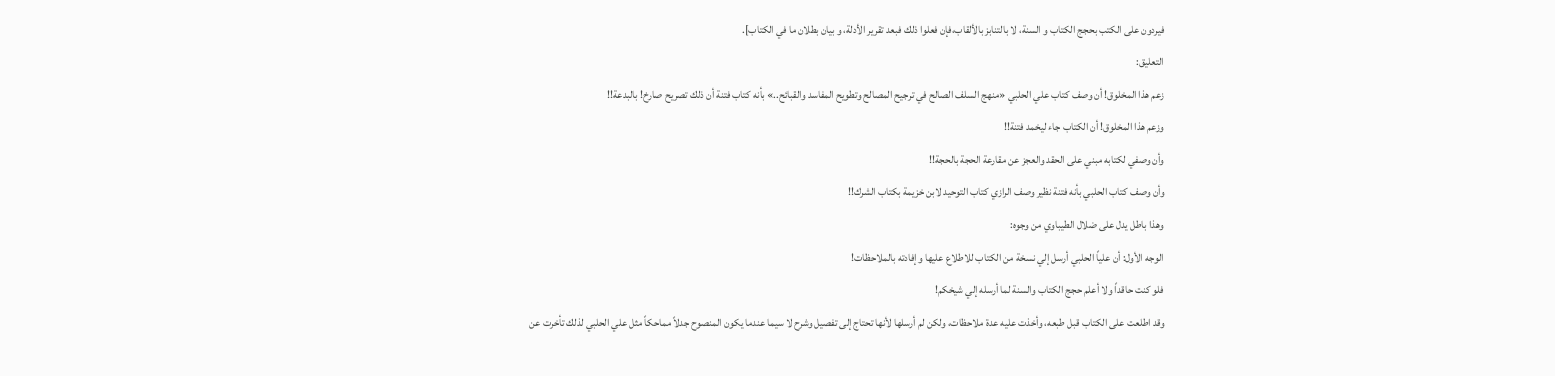فيردون على الكتب بحجج الكتاب و السنة، لا بالتنابز بالألقاب،فإن فعلوا ذلك فبعد تقرير الأدلة، و بيان بطلان ما في الكتاب].
التعليق:
زعم هذا المخلوق! أن وصف كتاب علي الحلبي «منهج السلف الصالح في ترجيح المصالح وتطويح المفاسد والقبائح..» بأنه كتاب فتنة أن ذلك تصريح صارخ! بالبدعة!!
وزعم هذا المخلوق! أن الكتاب جاء ليخمد فتنة!!
وأن وصفي لكتابه مبني على الحقد والعجز عن مقارعة الحجة بالحجة!!
وأن وصف كتاب الحلبي بأنه فتنة نظير وصف الرازي كتاب التوحيد لابن خزيمة بكتاب الشرك!!
وهذا باطل يدل على ضلال الطيباوي من وجوه:
الوجه الأول: أن علياً الحلبي أرسل إلي نسخة من الكتاب للاطلاع عليها وإفادته بالملاحظات!
فلو كنت حاقداً ولا أعلم حجج الكتاب والسنة لما أرسله إلي شيخكم!
وقد اطلعت على الكتاب قبل طبعه، وأخذت عليه عدة ملاحظات، ولكن لم أرسلها لأنها تحتاج إلى تفصيل وشرح لا سيما عندما يكون المنصوح جدلاً مماحكاً مثل علي الحلبي لذلك تأخرت عن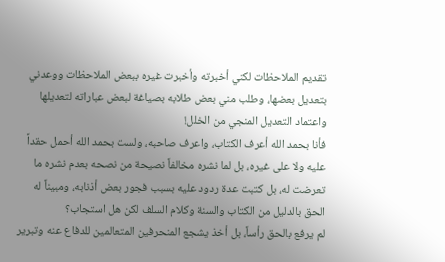تقديم الملاحظات لكني أخبرته وأخبرت غيره ببعض الملاحظات ووعدني بتعديل بعضها، وطلب مني بعض طلابه بصياغة لبعض عباراته لتعديلها واعتماد التعديل المنجي من الخلل!
فأنا بحمد الله أعرف الكتاب، واعرف صاحبه، ولست بحمد الله أحمل حقداً عليه ولا على غيره، بل لما نشره مخالفاً نصيحة من نصحه بعدم نشره ما تعرضت له، بل كتبت عدة ردود عليه بسبب فجور بعض أذنابه، ومبيناً له الحق بالدليل من الكتاب والسنة وكلام السلف لكن هل استجاب؟
لم يرفع بالحق رأساً، بل أخذ يشجع المنحرفين المتعالمين للدفاع عنه وتبرير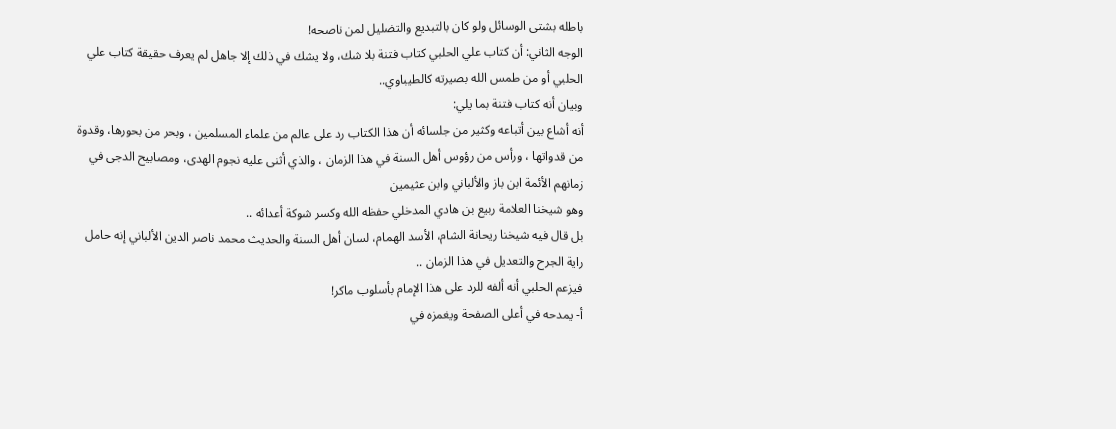باطله بشتى الوسائل ولو كان بالتبديع والتضليل لمن ناصحه!
الوجه الثاني: أن كتاب علي الحلبي كتاب فتنة بلا شك، ولا يشك في ذلك إلا جاهل لم يعرف حقيقة كتاب علي الحلبي أو من طمس الله بصيرته كالطيباوي..
وبيان أنه كتاب فتنة بما يلي:
أنه أشاع بين أتباعه وكثير من جلسائه أن هذا الكتاب رد على عالم من علماء المسلمين ، وبحر من بحورها، وقدوة من قدواتها ، ورأس من رؤوس أهل السنة في هذا الزمان ، والذي أثنى عليه نجوم الهدى، ومصابيح الدجى في زمانهم الأئمة ابن باز والألباني وابن عثيمين
وهو شيخنا العلامة ربيع بن هادي المدخلي حفظه الله وكسر شوكة أعدائه ..
بل قال فيه شيخنا ريحانة الشام، الأسد الهمام، لسان أهل السنة والحديث محمد ناصر الدين الألباني إنه حامل راية الجرح والتعديل في هذا الزمان ..
فيزعم الحلبي أنه ألفه للرد على هذا الإمام بأسلوب ماكر!
أ- يمدحه في أعلى الصفحة ويغمزه في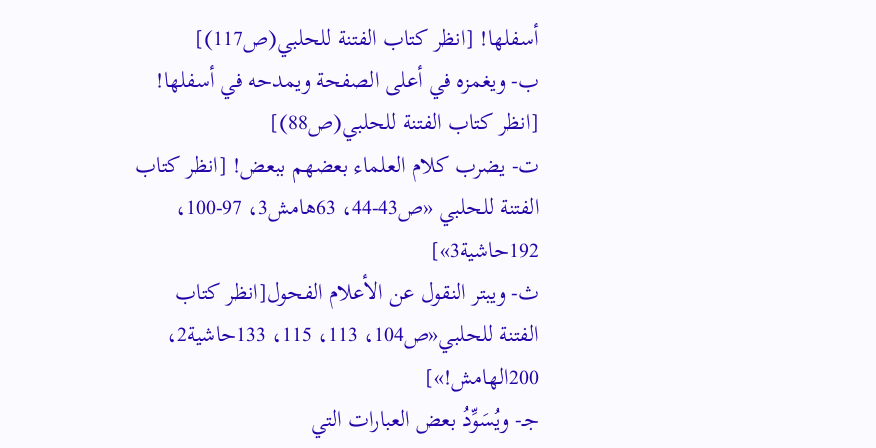أسفلها! [انظر كتاب الفتنة للحلبي(ص117)]
ب- ويغمزه في أعلى الصفحة ويمدحه في أسفلها! [انظر كتاب الفتنة للحلبي(ص88)]
ت- يضرب كلام العلماء بعضهم ببعض! [انظر كتاب الفتنة للحلبي «ص43-44، 63هامش3، 97-100، 192حاشية3»]
ث- ويبتر النقول عن الأعلام الفحول[انظر كتاب الفتنة للحلبي«ص104، 113، 115، 133حاشية2، 200الهامش!»]
جـ- ويُسَوِّدُ بعض العبارات التي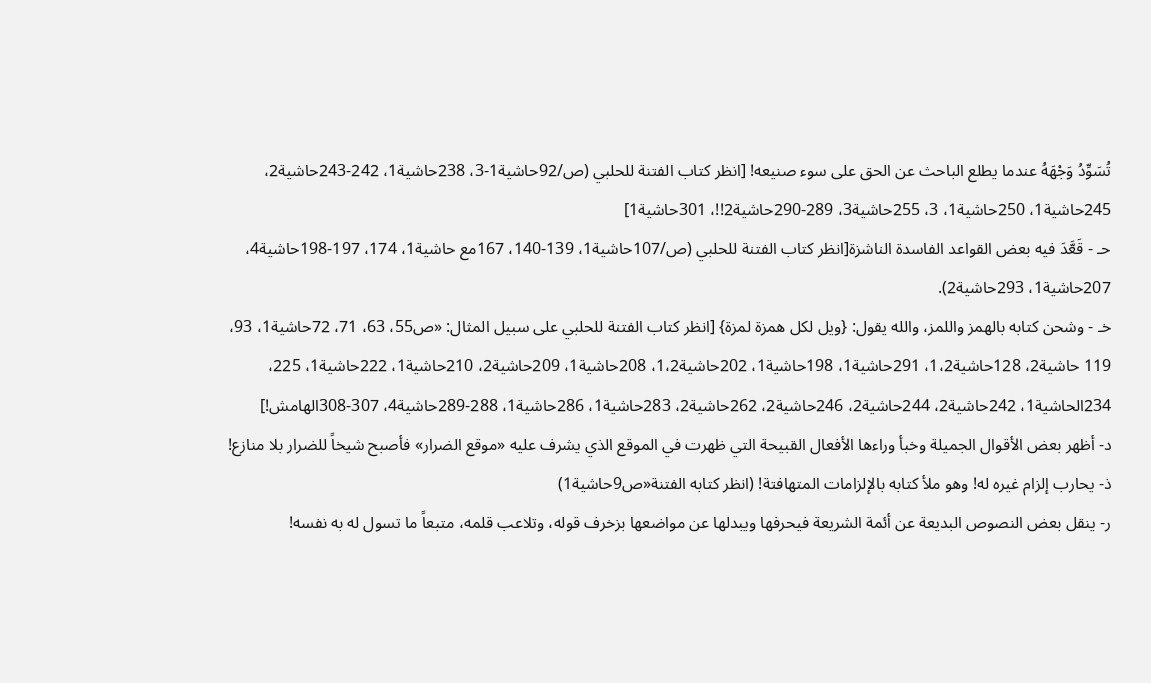تُسَوِّدُ وَجْهَهُ عندما يطلع الباحث عن الحق على سوء صنيعه! [انظر كتاب الفتنة للحلبي (ص/92حاشية1-3، 238حاشية1، 242-243حاشية2، 245حاشية1، 250حاشية1، 3، 255حاشية3، 289-290حاشية2!!، 301حاشية1]
حـ - قَعَّدَ فيه بعض القواعد الفاسدة الناشزة[انظر كتاب الفتنة للحلبي (ص/107حاشية1، 139-140، 167مع حاشية1، 174، 197-198حاشية4، 207حاشية1، 293حاشية2).
خـ - وشحن كتابه بالهمز واللمز، والله يقول: {ويل لكل همزة لمزة} [انظر كتاب الفتنة للحلبي على سبيل المثال: «ص55، 63، 71، 72حاشية1، 93، 119 حاشية2، 128حاشية1،2، 291حاشية1، 198حاشية1، 202حاشية1،2، 208حاشية1، 209حاشية2، 210حاشية1، 222حاشية1، 225، 234الحاشية1، 242حاشية2، 244حاشية2، 246حاشية2، 262حاشية2، 283حاشية1، 286حاشية1، 288-289حاشية4، 307-308الهامش!]
د- أظهر بعض الأقوال الجميلة وخبأ وراءها الأفعال القبيحة التي ظهرت في الموقع الذي يشرف عليه «موقع الضرار» فأصبح شيخاً للضرار بلا منازع!
ذ- يحارب إلزام غيره له! وهو ملأ كتابه بالإلزامات المتهافتة! (انظر كتابه الفتنة«ص9حاشية1)
ر- ينقل بعض النصوص البديعة عن أئمة الشريعة فيحرفها ويبدلها عن مواضعها بزخرف قوله، وتلاعب قلمه، متبعاً ما تسول له به نفسه!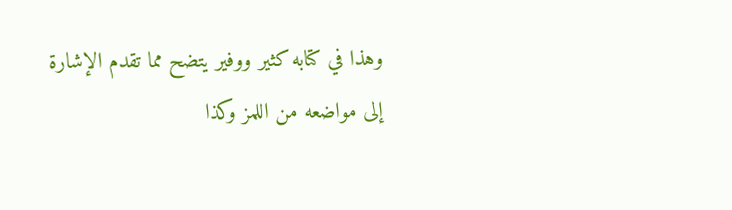وهذا في كتابه كثير ووفير يتضح مما تقدم الإشارة إلى مواضعه من اللمز وكذا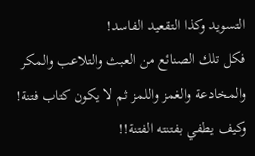التسويد وكذا التقعيد الفاسد!
فكل تلك الصنائع من العبث والتلاعب والمكر والمخادعة والغمز واللمز ثم لا يكون كتاب فتنة! وكيف يطفي بفتنته الفتنة!!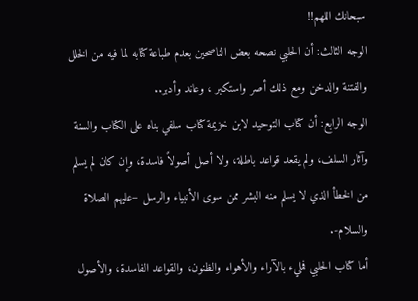سبحانك اللهم!!
الوجه الثالث: أن الحلبي نصحه بعض الناصحين بعدم طباعة كتابه لما فيه من الخلل والفتنة والدخن ومع ذلك أصر واستكبر ، وعاند وأدبر..
الوجه الرابع: أن كتاب التوحيد لابن خزيمة كتاب سلفي بناه على الكتاب والسنة وآثار السلف، ولم يقعد قواعد باطلة، ولا أصل أصولاً فاسدة، وإن كان لم يسلم من الخطأ الذي لا يسلم منه البشر ممن سوى الأنبياء والرسل –عليهم الصلاة والسلام-.
أما كتاب الحلبي فمليء بالآراء والأهواء والظنون، والقواعد الفاسدة، والأصول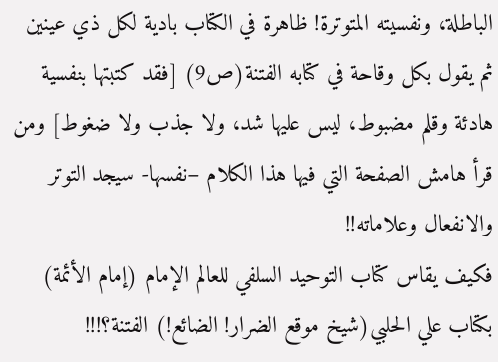الباطلة، ونفسيته المتوترة! ظاهرة في الكتاب بادية لكل ذي عينين ثم يقول بكل وقاحة في كتابه الفتنة(ص9) [فقد كتبتها بنفسية هادئة وقلم مضبوط، ليس عليها شد، ولا جذب ولا ضغوط] ومن قرأ هامش الصفحة التي فيها هذا الكلام –نفسها- سيجد التوتر والانفعال وعلاماته!!
فكيف يقاس كتاب التوحيد السلفي للعالم الإمام (إمام الأئمة) بكتاب علي الحلبي(شيخ موقع الضرار! الضائع!) الفتنة؟!!!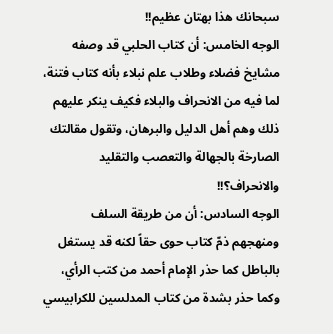سبحانك هذا بهتان عظيم!!
الوجه الخامس: أن كتاب الحلبي قد وصفه مشايخ فضلاء وطلاب علم نبلاء بأنه كتاب فتنة، لما فيه من الانحراف والبلاء فكيف ينكر عليهم ذلك وهم أهل الدليل والبرهان، وتقول مقالتك الصارخة بالجهالة والتعصب والتقليد والانحراف؟!!
الوجه السادس: أن من طريقة السلف ومنهجهم ذمّ كتاب حوى حقاً لكنه قد يستغل بالباطل كما حذر الإمام أحمد من كتب الرأي، وكما حذر بشدة من كتاب المدلسين للكرابيسي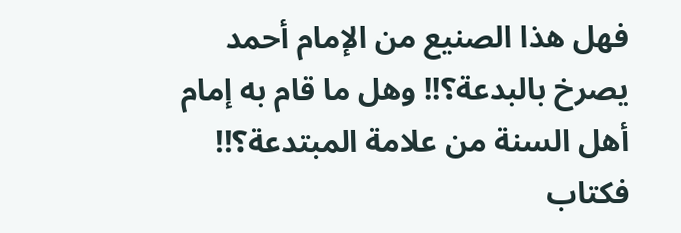فهل هذا الصنيع من الإمام أحمد يصرخ بالبدعة؟!! وهل ما قام به إمام أهل السنة من علامة المبتدعة؟!!
فكتاب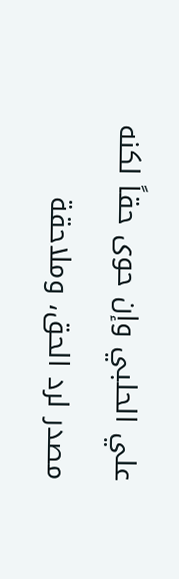علي الحلبي وإن حوى حقاً لكنه مصدر لرد الحق، وملاحقة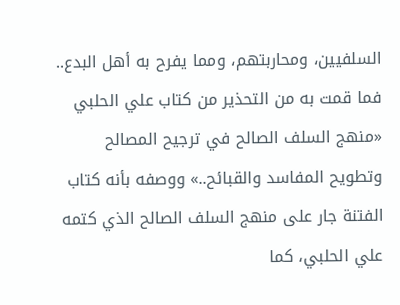السلفيين، ومحاربتهم، ومما يفرح به أهل البدع..
فما قمت به من التحذير من كتاب علي الحلبي «منهج السلف الصالح في ترجيح المصالح وتطويح المفاسد والقبائح..» ووصفه بأنه كتاب الفتنة جار على منهج السلف الصالح الذي كتمه علي الحلبي، كما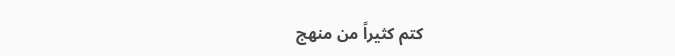كتم كثيراً من منهج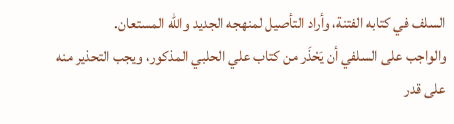السلف في كتابه الفتنة، وأراد التأصيل لمنهجه الجديد والله المستعان.
والواجب على السلفي أن يَحْذَر من كتاب علي الحلبي المذكور، ويجب التحذير منه على قدر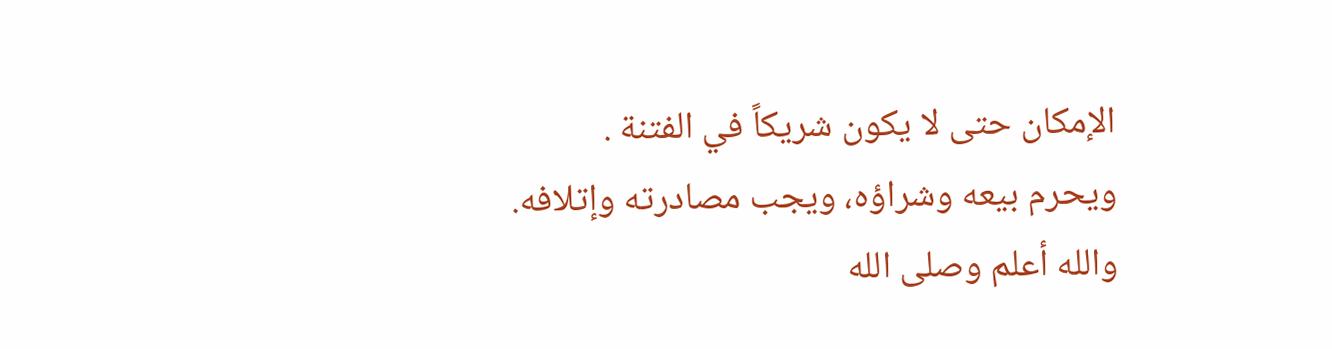الإمكان حتى لا يكون شريكاً في الفتنة .
ويحرم بيعه وشراؤه، ويجب مصادرته وإتلافه.
والله أعلم وصلى الله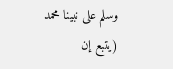وسلم على نبينا محمد
(يتبع إن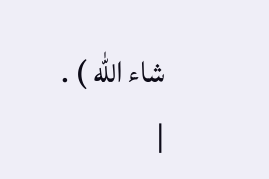شاء الله ) .
|